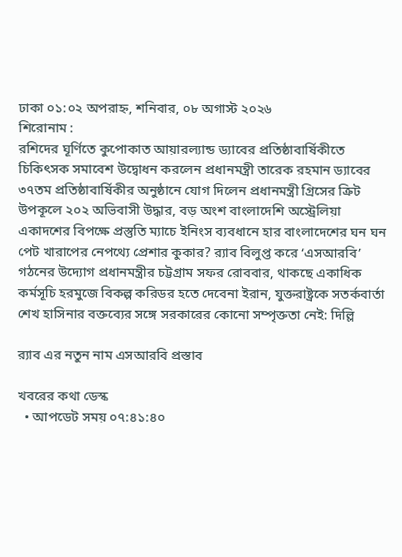ঢাকা ০১:০২ অপরাহ্ন, শনিবার, ০৮ অগাস্ট ২০২৬
শিরোনাম :
রশিদের ঘূর্ণিতে কুপোকাত আয়ারল্যান্ড ড্যাবের প্রতিষ্ঠাবার্ষিকীতে চিকিৎসক সমাবেশ উদ্বোধন করলেন প্রধানমন্ত্রী তারেক রহমান ড্যাবের ৩৭তম প্রতিষ্ঠাবার্ষিকীর অনুষ্ঠানে যোগ দিলেন প্রধানমন্ত্রী গ্রিসের ক্রিট উপকূলে ২০২ অভিবাসী উদ্ধার, বড় অংশ বাংলাদেশি অস্ট্রেলিয়া একাদশের বিপক্ষে প্রস্তুতি ম্যাচে ইনিংস ব্যবধানে হার বাংলাদেশের ঘন ঘন পেট খারাপের নেপথ্যে প্রেশার কুকার? র‍্যাব বিলুপ্ত করে ‘এসআরবি’ গঠনের উদ্যোগ প্রধানমন্ত্রীর চট্টগ্রাম সফর রোববার, থাকছে একাধিক কর্মসূচি হরমুজে বিকল্প করিডর হতে দেবেনা ইরান, যুক্তরাষ্ট্রকে সতর্কবার্তা শেখ হাসিনার বক্তব্যের সঙ্গে সরকারের কোনো সম্পৃক্ততা নেই: দিল্লি

র‌্যাব এর নতুন নাম এসআরবি প্রস্তাব

খবরের কথা ডেস্ক
  • আপডেট সময় ০৭:৪১:৪০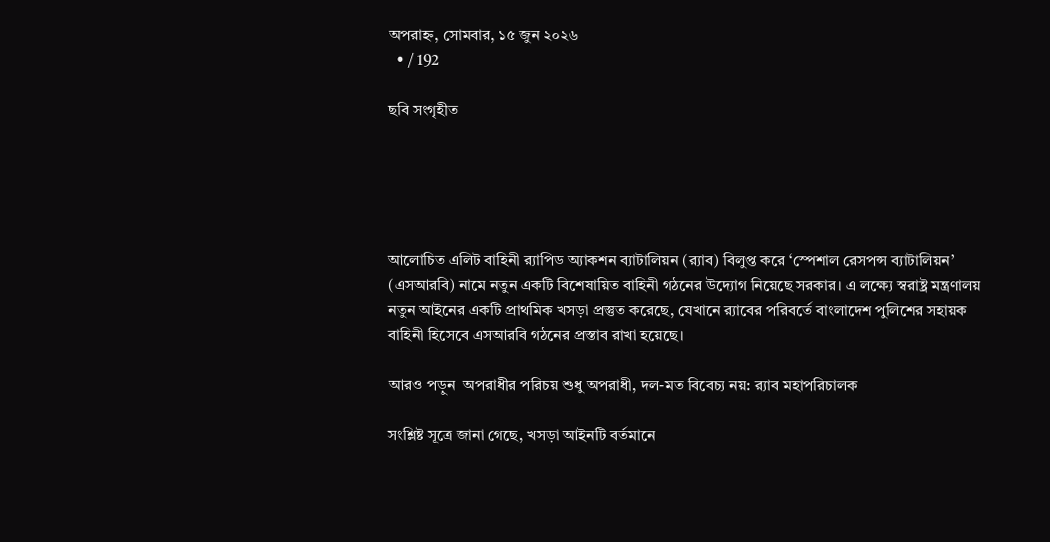অপরাহ্ন, সোমবার, ১৫ জুন ২০২৬
  • / 192

ছবি সংগৃহীত





আলোচিত এলিট বাহিনী র‌্যাপিড অ্যাকশন ব্যাটালিয়ন (র‌্যাব) বিলুপ্ত করে ‘স্পেশাল রেসপন্স ব্যাটালিয়ন’ (এসআরবি) নামে নতুন একটি বিশেষায়িত বাহিনী গঠনের উদ্যোগ নিয়েছে সরকার। এ লক্ষ্যে স্বরাষ্ট্র মন্ত্রণালয় নতুন আইনের একটি প্রাথমিক খসড়া প্রস্তুত করেছে, যেখানে র‌্যাবের পরিবর্তে বাংলাদেশ পুলিশের সহায়ক বাহিনী হিসেবে এসআরবি গঠনের প্রস্তাব রাখা হয়েছে।

আরও পড়ুন  অপরাধীর পরিচয় শুধু অপরাধী, দল-মত বিবেচ্য নয়: র‍্যাব মহাপরিচালক

সংশ্লিষ্ট সূত্রে জানা গেছে, খসড়া আইনটি বর্তমানে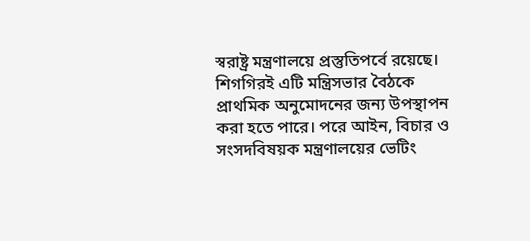স্বরাষ্ট্র মন্ত্রণালয়ে প্রস্তুতিপর্বে রয়েছে। শিগগিরই এটি মন্ত্রিসভার বৈঠকে প্রাথমিক অনুমোদনের জন্য উপস্থাপন করা হতে পারে। পরে আইন, বিচার ও সংসদবিষয়ক মন্ত্রণালয়ের ভেটিং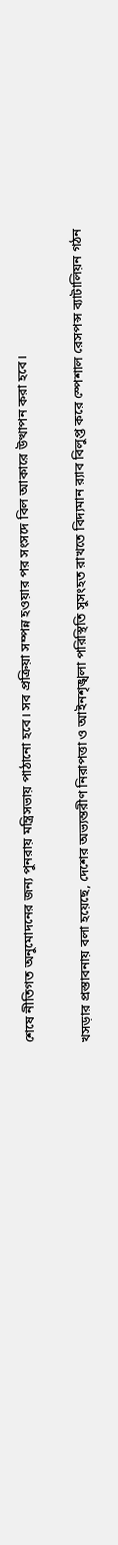শেষে নীতিগত অনুমোদনের জন্য পুনরায় মন্ত্রিসভায় পাঠানো হবে। সব প্রক্রিয়া সম্পন্ন হওয়ার পর সংসদে বিল আকারে উত্থাপন করা হবে।

খসড়ার প্রস্তাবনায় বলা হয়েছে, দেশের অভ্যন্তরীণ নিরাপত্তা ও আইনশৃঙ্খলা পরিস্থিতি সুসংহত রাখতে বিদ্যমান র‌্যাব বিলুপ্ত করে স্পেশাল রেসপন্স ব্যাটালিয়ন গঠন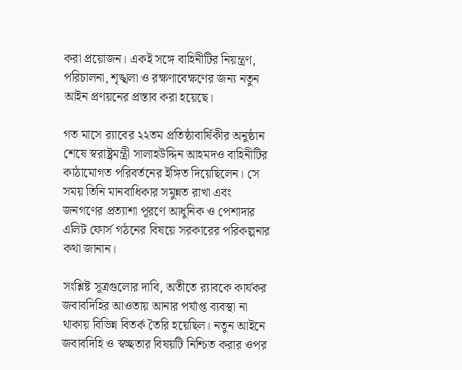করা প্রয়োজন। একই সঙ্গে বাহিনীটির নিয়ন্ত্রণ, পরিচালনা, শৃঙ্খলা ও রক্ষণাবেক্ষণের জন্য নতুন আইন প্রণয়নের প্রস্তাব করা হয়েছে।

গত মাসে র‌্যাবের ২২তম প্রতিষ্ঠাবার্ষিকীর অনুষ্ঠান শেষে স্বরাষ্ট্রমন্ত্রী সালাহউদ্দিন আহমদও বাহিনীটির কাঠামোগত পরিবর্তনের ইঙ্গিত দিয়েছিলেন। সে সময় তিনি মানবাধিকার সমুন্নত রাখা এবং জনগণের প্রত্যাশা পূরণে আধুনিক ও পেশাদার এলিট ফোর্স গঠনের বিষয়ে সরকারের পরিকল্পনার কথা জানান।

সংশ্লিষ্ট সূত্রগুলোর দাবি, অতীতে র‌্যাবকে কার্যকর জবাবদিহির আওতায় আনার পর্যাপ্ত ব্যবস্থা না থাকায় বিভিন্ন বিতর্ক তৈরি হয়েছিল। নতুন আইনে জবাবদিহি ও স্বচ্ছতার বিষয়টি নিশ্চিত করার ওপর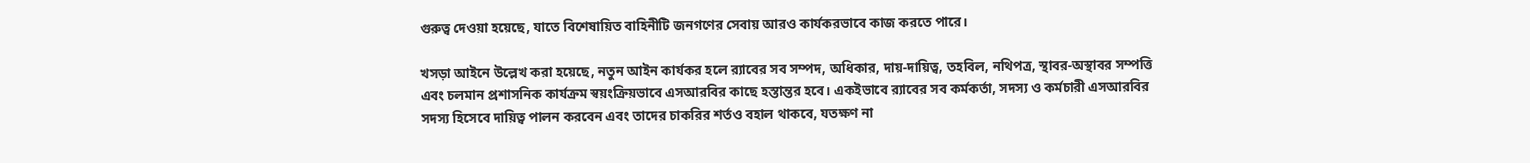গুরুত্ব দেওয়া হয়েছে, যাতে বিশেষায়িত বাহিনীটি জনগণের সেবায় আরও কার্যকরভাবে কাজ করতে পারে।

খসড়া আইনে উল্লেখ করা হয়েছে, নতুন আইন কার্যকর হলে র‌্যাবের সব সম্পদ, অধিকার, দায়-দায়িত্ব, তহবিল, নথিপত্র, স্থাবর-অস্থাবর সম্পত্তি এবং চলমান প্রশাসনিক কার্যক্রম স্বয়ংক্রিয়ভাবে এসআরবির কাছে হস্তান্তর হবে। একইভাবে র‌্যাবের সব কর্মকর্তা, সদস্য ও কর্মচারী এসআরবির সদস্য হিসেবে দায়িত্ব পালন করবেন এবং তাদের চাকরির শর্তও বহাল থাকবে, যতক্ষণ না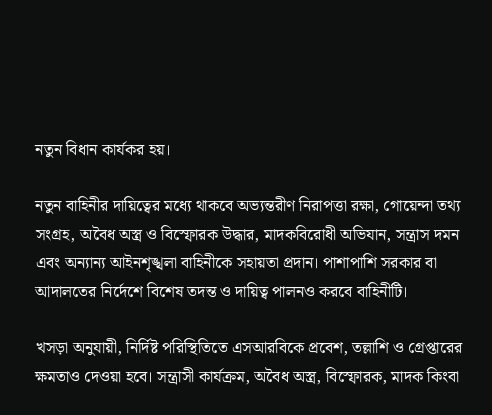নতুন বিধান কার্যকর হয়।

নতুন বাহিনীর দায়িত্বের মধ্যে থাকবে অভ্যন্তরীণ নিরাপত্তা রক্ষা, গোয়েন্দা তথ্য সংগ্রহ, অবৈধ অস্ত্র ও বিস্ফোরক উদ্ধার, মাদকবিরোধী অভিযান, সন্ত্রাস দমন এবং অন্যান্য আইনশৃঙ্খলা বাহিনীকে সহায়তা প্রদান। পাশাপাশি সরকার বা আদালতের নির্দেশে বিশেষ তদন্ত ও দায়িত্ব পালনও করবে বাহিনীটি।

খসড়া অনুযায়ী, নির্দিষ্ট পরিস্থিতিতে এসআরবিকে প্রবেশ, তল্লাশি ও গ্রেপ্তারের ক্ষমতাও দেওয়া হবে। সন্ত্রাসী কার্যক্রম, অবৈধ অস্ত্র, বিস্ফোরক, মাদক কিংবা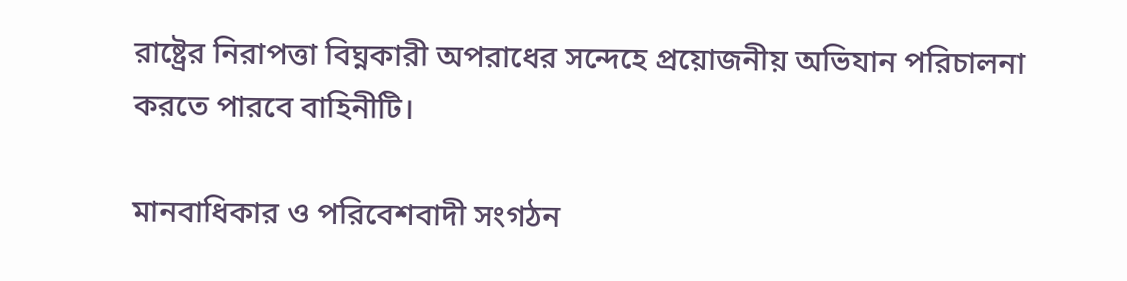রাষ্ট্রের নিরাপত্তা বিঘ্নকারী অপরাধের সন্দেহে প্রয়োজনীয় অভিযান পরিচালনা করতে পারবে বাহিনীটি।

মানবাধিকার ও পরিবেশবাদী সংগঠন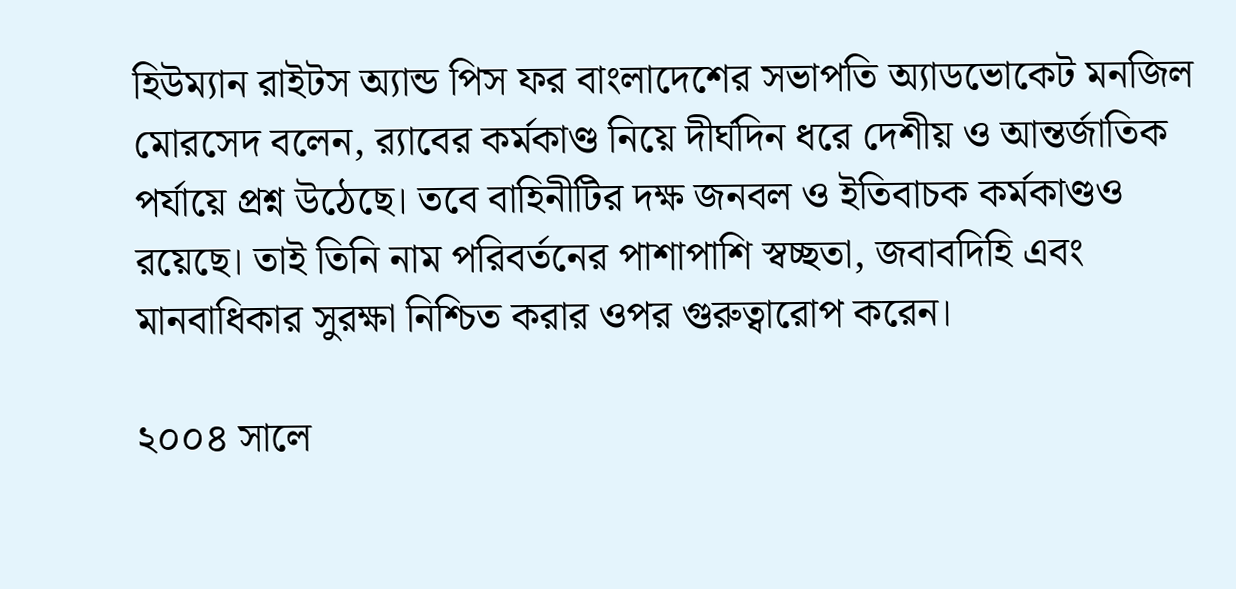হিউম্যান রাইটস অ্যান্ড পিস ফর বাংলাদেশের সভাপতি অ্যাডভোকেট মনজিল মোরসেদ বলেন, র‌্যাবের কর্মকাণ্ড নিয়ে দীর্ঘদিন ধরে দেশীয় ও আন্তর্জাতিক পর্যায়ে প্রশ্ন উঠেছে। তবে বাহিনীটির দক্ষ জনবল ও ইতিবাচক কর্মকাণ্ডও রয়েছে। তাই তিনি নাম পরিবর্তনের পাশাপাশি স্বচ্ছতা, জবাবদিহি এবং মানবাধিকার সুরক্ষা নিশ্চিত করার ওপর গুরুত্বারোপ করেন।

২০০৪ সালে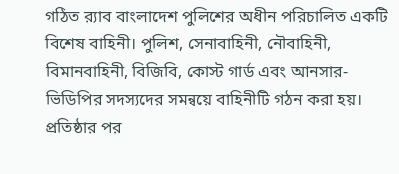গঠিত র‌্যাব বাংলাদেশ পুলিশের অধীন পরিচালিত একটি বিশেষ বাহিনী। পুলিশ, সেনাবাহিনী, নৌবাহিনী, বিমানবাহিনী, বিজিবি, কোস্ট গার্ড এবং আনসার-ভিডিপির সদস্যদের সমন্বয়ে বাহিনীটি গঠন করা হয়। প্রতিষ্ঠার পর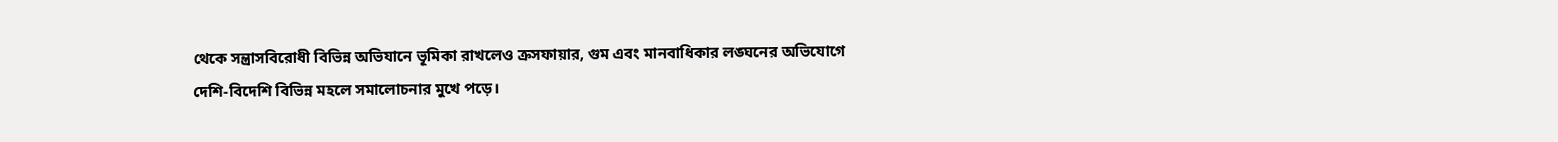থেকে সন্ত্রাসবিরোধী বিভিন্ন অভিযানে ভূমিকা রাখলেও ক্রসফায়ার, গুম এবং মানবাধিকার লঙ্ঘনের অভিযোগে দেশি-বিদেশি বিভিন্ন মহলে সমালোচনার মুখে পড়ে।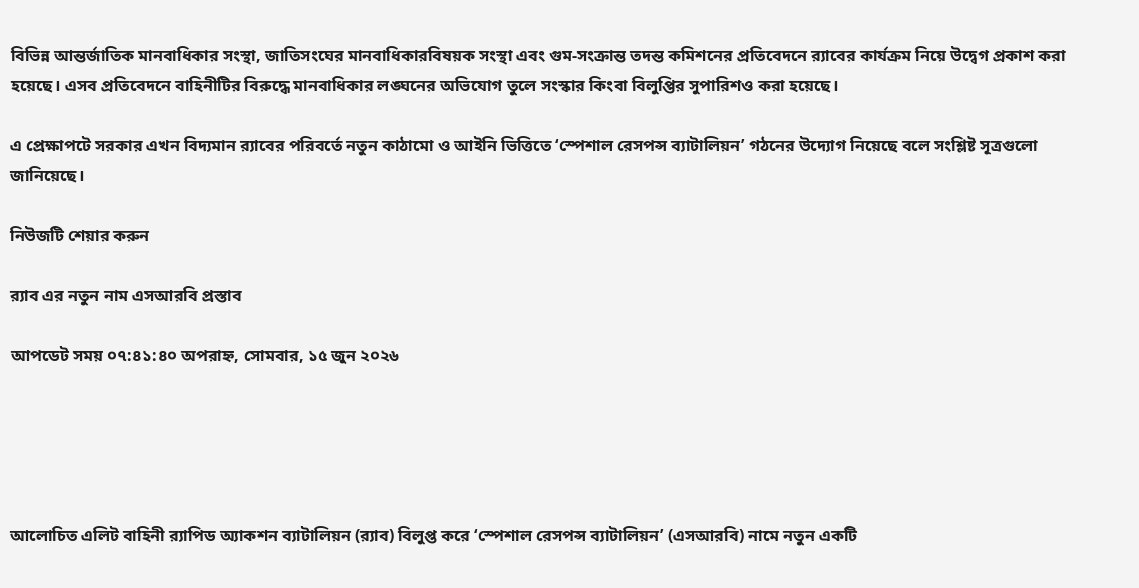বিভিন্ন আন্তর্জাতিক মানবাধিকার সংস্থা, জাতিসংঘের মানবাধিকারবিষয়ক সংস্থা এবং গুম-সংক্রান্ত তদন্ত কমিশনের প্রতিবেদনে র‌্যাবের কার্যক্রম নিয়ে উদ্বেগ প্রকাশ করা হয়েছে। এসব প্রতিবেদনে বাহিনীটির বিরুদ্ধে মানবাধিকার লঙ্ঘনের অভিযোগ তুলে সংস্কার কিংবা বিলুপ্তির সুপারিশও করা হয়েছে।

এ প্রেক্ষাপটে সরকার এখন বিদ্যমান র‌্যাবের পরিবর্তে নতুন কাঠামো ও আইনি ভিত্তিতে ‘স্পেশাল রেসপন্স ব্যাটালিয়ন’ গঠনের উদ্যোগ নিয়েছে বলে সংশ্লিষ্ট সূত্রগুলো জানিয়েছে।

নিউজটি শেয়ার করুন

র‌্যাব এর নতুন নাম এসআরবি প্রস্তাব

আপডেট সময় ০৭:৪১:৪০ অপরাহ্ন, সোমবার, ১৫ জুন ২০২৬





আলোচিত এলিট বাহিনী র‌্যাপিড অ্যাকশন ব্যাটালিয়ন (র‌্যাব) বিলুপ্ত করে ‘স্পেশাল রেসপন্স ব্যাটালিয়ন’ (এসআরবি) নামে নতুন একটি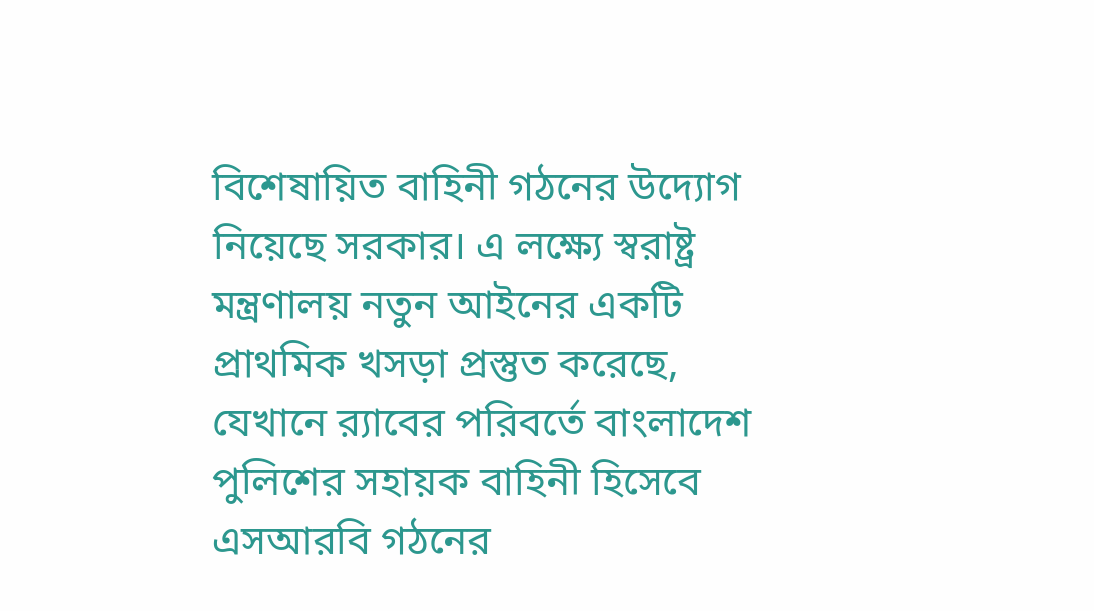বিশেষায়িত বাহিনী গঠনের উদ্যোগ নিয়েছে সরকার। এ লক্ষ্যে স্বরাষ্ট্র মন্ত্রণালয় নতুন আইনের একটি প্রাথমিক খসড়া প্রস্তুত করেছে, যেখানে র‌্যাবের পরিবর্তে বাংলাদেশ পুলিশের সহায়ক বাহিনী হিসেবে এসআরবি গঠনের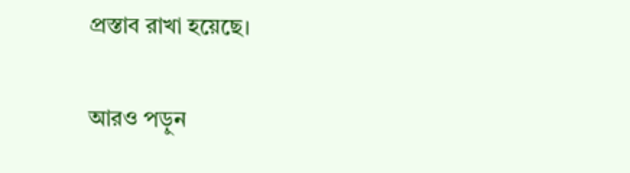প্রস্তাব রাখা হয়েছে।

আরও পড়ুন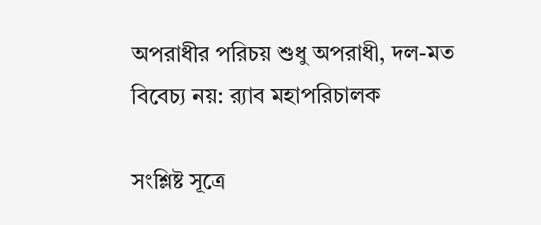অপরাধীর পরিচয় শুধু অপরাধী, দল-মত বিবেচ্য নয়: র‍্যাব মহাপরিচালক

সংশ্লিষ্ট সূত্রে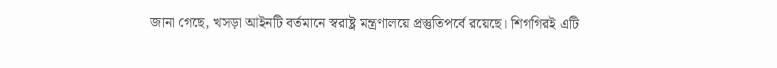জানা গেছে, খসড়া আইনটি বর্তমানে স্বরাষ্ট্র মন্ত্রণালয়ে প্রস্তুতিপর্বে রয়েছে। শিগগিরই এটি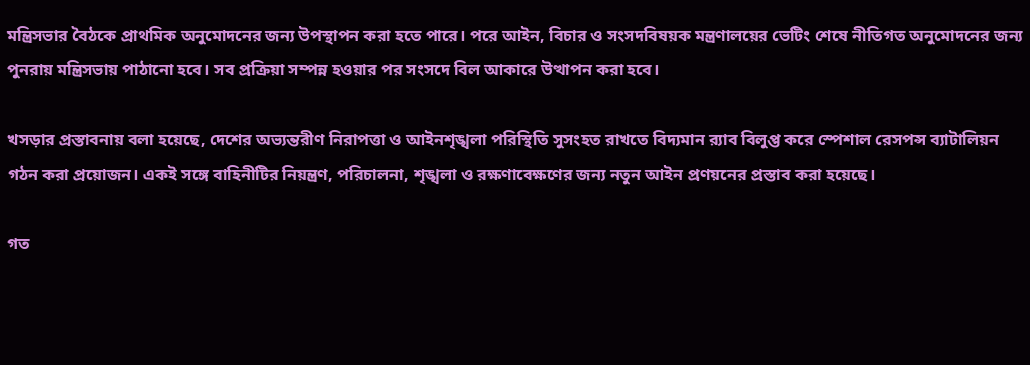মন্ত্রিসভার বৈঠকে প্রাথমিক অনুমোদনের জন্য উপস্থাপন করা হতে পারে। পরে আইন, বিচার ও সংসদবিষয়ক মন্ত্রণালয়ের ভেটিং শেষে নীতিগত অনুমোদনের জন্য পুনরায় মন্ত্রিসভায় পাঠানো হবে। সব প্রক্রিয়া সম্পন্ন হওয়ার পর সংসদে বিল আকারে উত্থাপন করা হবে।

খসড়ার প্রস্তাবনায় বলা হয়েছে, দেশের অভ্যন্তরীণ নিরাপত্তা ও আইনশৃঙ্খলা পরিস্থিতি সুসংহত রাখতে বিদ্যমান র‌্যাব বিলুপ্ত করে স্পেশাল রেসপন্স ব্যাটালিয়ন গঠন করা প্রয়োজন। একই সঙ্গে বাহিনীটির নিয়ন্ত্রণ, পরিচালনা, শৃঙ্খলা ও রক্ষণাবেক্ষণের জন্য নতুন আইন প্রণয়নের প্রস্তাব করা হয়েছে।

গত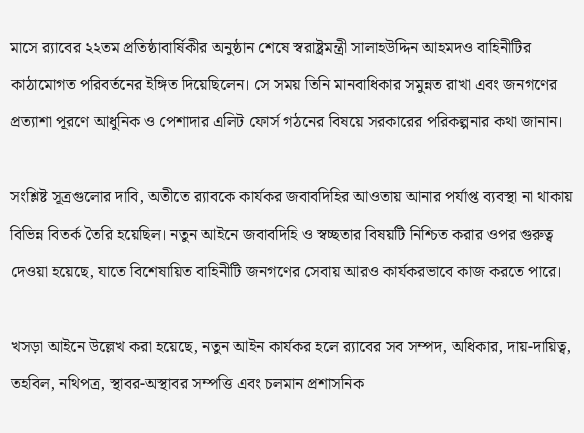মাসে র‌্যাবের ২২তম প্রতিষ্ঠাবার্ষিকীর অনুষ্ঠান শেষে স্বরাষ্ট্রমন্ত্রী সালাহউদ্দিন আহমদও বাহিনীটির কাঠামোগত পরিবর্তনের ইঙ্গিত দিয়েছিলেন। সে সময় তিনি মানবাধিকার সমুন্নত রাখা এবং জনগণের প্রত্যাশা পূরণে আধুনিক ও পেশাদার এলিট ফোর্স গঠনের বিষয়ে সরকারের পরিকল্পনার কথা জানান।

সংশ্লিষ্ট সূত্রগুলোর দাবি, অতীতে র‌্যাবকে কার্যকর জবাবদিহির আওতায় আনার পর্যাপ্ত ব্যবস্থা না থাকায় বিভিন্ন বিতর্ক তৈরি হয়েছিল। নতুন আইনে জবাবদিহি ও স্বচ্ছতার বিষয়টি নিশ্চিত করার ওপর গুরুত্ব দেওয়া হয়েছে, যাতে বিশেষায়িত বাহিনীটি জনগণের সেবায় আরও কার্যকরভাবে কাজ করতে পারে।

খসড়া আইনে উল্লেখ করা হয়েছে, নতুন আইন কার্যকর হলে র‌্যাবের সব সম্পদ, অধিকার, দায়-দায়িত্ব, তহবিল, নথিপত্র, স্থাবর-অস্থাবর সম্পত্তি এবং চলমান প্রশাসনিক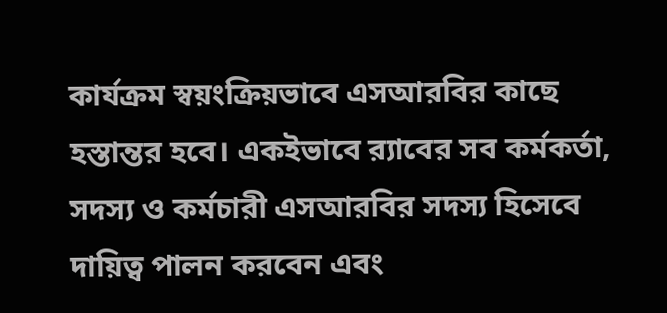কার্যক্রম স্বয়ংক্রিয়ভাবে এসআরবির কাছে হস্তান্তর হবে। একইভাবে র‌্যাবের সব কর্মকর্তা, সদস্য ও কর্মচারী এসআরবির সদস্য হিসেবে দায়িত্ব পালন করবেন এবং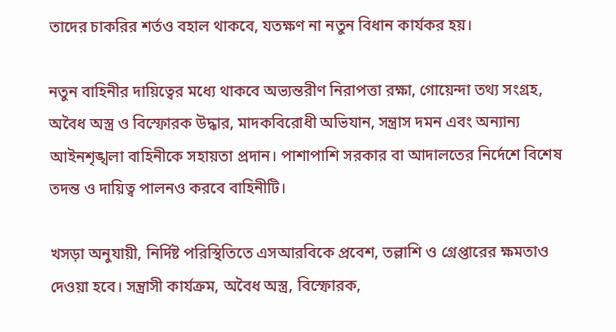তাদের চাকরির শর্তও বহাল থাকবে, যতক্ষণ না নতুন বিধান কার্যকর হয়।

নতুন বাহিনীর দায়িত্বের মধ্যে থাকবে অভ্যন্তরীণ নিরাপত্তা রক্ষা, গোয়েন্দা তথ্য সংগ্রহ, অবৈধ অস্ত্র ও বিস্ফোরক উদ্ধার, মাদকবিরোধী অভিযান, সন্ত্রাস দমন এবং অন্যান্য আইনশৃঙ্খলা বাহিনীকে সহায়তা প্রদান। পাশাপাশি সরকার বা আদালতের নির্দেশে বিশেষ তদন্ত ও দায়িত্ব পালনও করবে বাহিনীটি।

খসড়া অনুযায়ী, নির্দিষ্ট পরিস্থিতিতে এসআরবিকে প্রবেশ, তল্লাশি ও গ্রেপ্তারের ক্ষমতাও দেওয়া হবে। সন্ত্রাসী কার্যক্রম, অবৈধ অস্ত্র, বিস্ফোরক,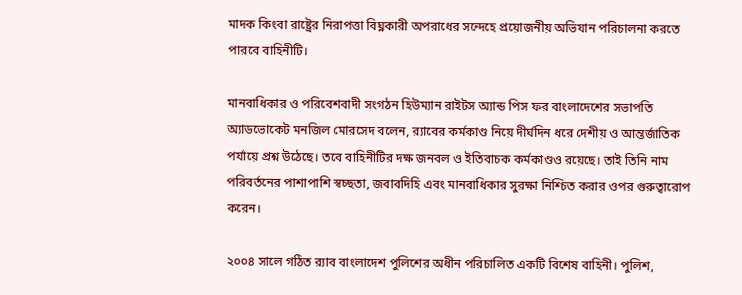মাদক কিংবা রাষ্ট্রের নিরাপত্তা বিঘ্নকারী অপরাধের সন্দেহে প্রয়োজনীয় অভিযান পরিচালনা করতে পারবে বাহিনীটি।

মানবাধিকার ও পরিবেশবাদী সংগঠন হিউম্যান রাইটস অ্যান্ড পিস ফর বাংলাদেশের সভাপতি অ্যাডভোকেট মনজিল মোরসেদ বলেন, র‌্যাবের কর্মকাণ্ড নিয়ে দীর্ঘদিন ধরে দেশীয় ও আন্তর্জাতিক পর্যায়ে প্রশ্ন উঠেছে। তবে বাহিনীটির দক্ষ জনবল ও ইতিবাচক কর্মকাণ্ডও রয়েছে। তাই তিনি নাম পরিবর্তনের পাশাপাশি স্বচ্ছতা, জবাবদিহি এবং মানবাধিকার সুরক্ষা নিশ্চিত করার ওপর গুরুত্বারোপ করেন।

২০০৪ সালে গঠিত র‌্যাব বাংলাদেশ পুলিশের অধীন পরিচালিত একটি বিশেষ বাহিনী। পুলিশ,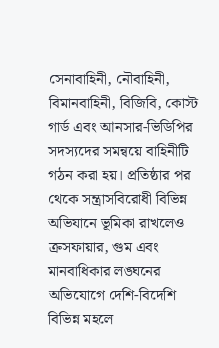সেনাবাহিনী, নৌবাহিনী, বিমানবাহিনী, বিজিবি, কোস্ট গার্ড এবং আনসার-ভিডিপির সদস্যদের সমন্বয়ে বাহিনীটি গঠন করা হয়। প্রতিষ্ঠার পর থেকে সন্ত্রাসবিরোধী বিভিন্ন অভিযানে ভূমিকা রাখলেও ক্রসফায়ার, গুম এবং মানবাধিকার লঙ্ঘনের অভিযোগে দেশি-বিদেশি বিভিন্ন মহলে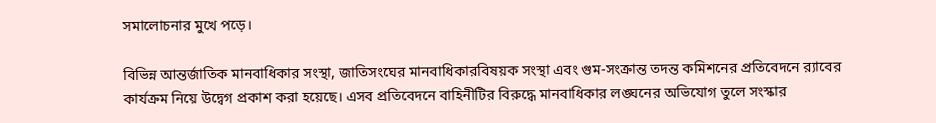সমালোচনার মুখে পড়ে।

বিভিন্ন আন্তর্জাতিক মানবাধিকার সংস্থা, জাতিসংঘের মানবাধিকারবিষয়ক সংস্থা এবং গুম-সংক্রান্ত তদন্ত কমিশনের প্রতিবেদনে র‌্যাবের কার্যক্রম নিয়ে উদ্বেগ প্রকাশ করা হয়েছে। এসব প্রতিবেদনে বাহিনীটির বিরুদ্ধে মানবাধিকার লঙ্ঘনের অভিযোগ তুলে সংস্কার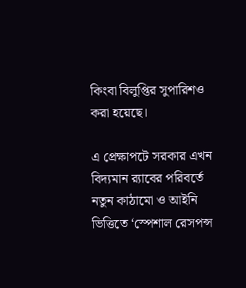কিংবা বিলুপ্তির সুপারিশও করা হয়েছে।

এ প্রেক্ষাপটে সরকার এখন বিদ্যমান র‌্যাবের পরিবর্তে নতুন কাঠামো ও আইনি ভিত্তিতে ‘স্পেশাল রেসপন্স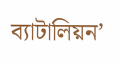ব্যাটালিয়ন’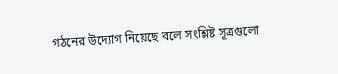গঠনের উদ্যোগ নিয়েছে বলে সংশ্লিষ্ট সূত্রগুলো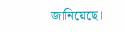জানিয়েছে।